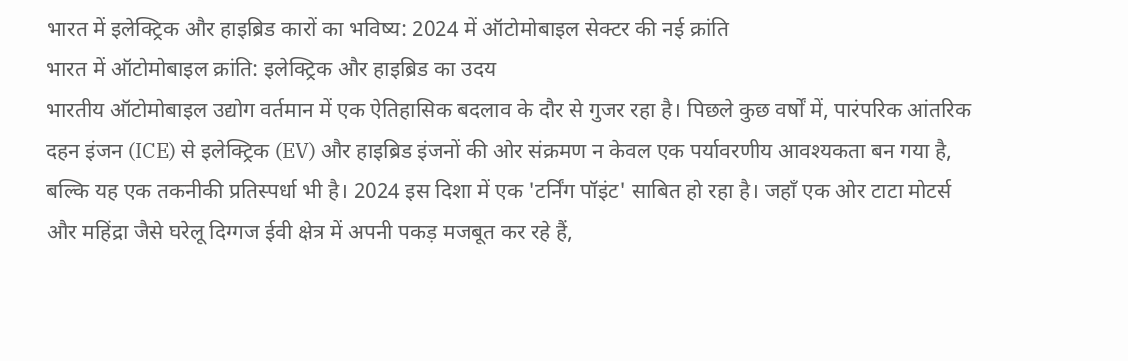भारत में इलेक्ट्रिक और हाइब्रिड कारों का भविष्य: 2024 में ऑटोमोबाइल सेक्टर की नई क्रांति
भारत में ऑटोमोबाइल क्रांति: इलेक्ट्रिक और हाइब्रिड का उदय
भारतीय ऑटोमोबाइल उद्योग वर्तमान में एक ऐतिहासिक बदलाव के दौर से गुजर रहा है। पिछले कुछ वर्षों में, पारंपरिक आंतरिक दहन इंजन (ICE) से इलेक्ट्रिक (EV) और हाइब्रिड इंजनों की ओर संक्रमण न केवल एक पर्यावरणीय आवश्यकता बन गया है, बल्कि यह एक तकनीकी प्रतिस्पर्धा भी है। 2024 इस दिशा में एक 'टर्निंग पॉइंट' साबित हो रहा है। जहाँ एक ओर टाटा मोटर्स और महिंद्रा जैसे घरेलू दिग्गज ईवी क्षेत्र में अपनी पकड़ मजबूत कर रहे हैं,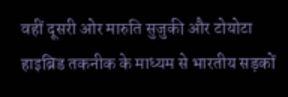वहीं दूसरी ओर मारुति सुजुकी और टोयोटा हाइब्रिड तकनीक के माध्यम से भारतीय सड़कों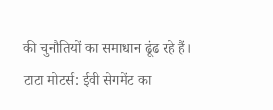की चुनौतियों का समाधान ढूंढ रहे हैं।
टाटा मोटर्स: ईवी सेगमेंट का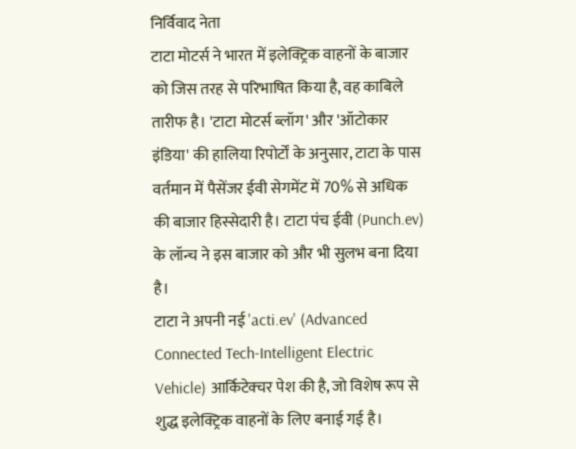निर्विवाद नेता
टाटा मोटर्स ने भारत में इलेक्ट्रिक वाहनों के बाजार को जिस तरह से परिभाषित किया है, वह काबिले तारीफ है। 'टाटा मोटर्स ब्लॉग' और 'ऑटोकार इंडिया' की हालिया रिपोर्टों के अनुसार, टाटा के पास वर्तमान में पैसेंजर ईवी सेगमेंट में 70% से अधिक की बाजार हिस्सेदारी है। टाटा पंच ईवी (Punch.ev) के लॉन्च ने इस बाजार को और भी सुलभ बना दिया है।
टाटा ने अपनी नई 'acti.ev' (Advanced Connected Tech-Intelligent Electric Vehicle) आर्किटेक्चर पेश की है, जो विशेष रूप से शुद्ध इलेक्ट्रिक वाहनों के लिए बनाई गई है।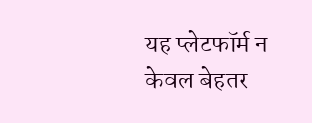यह प्लेटफॉर्म न केवल बेहतर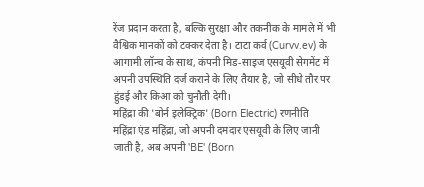रेंज प्रदान करता है, बल्कि सुरक्षा और तकनीक के मामले में भी वैश्विक मानकों को टक्कर देता है। टाटा कर्व (Curvv.ev) के आगामी लॉन्च के साथ, कंपनी मिड-साइज एसयूवी सेगमेंट में अपनी उपस्थिति दर्ज कराने के लिए तैयार है, जो सीधे तौर पर हुंडई और किआ को चुनौती देगी।
महिंद्रा की 'बोर्न इलेक्ट्रिक' (Born Electric) रणनीति
महिंद्रा एंड महिंद्रा, जो अपनी दमदार एसयूवी के लिए जानी जाती है, अब अपनी 'BE' (Born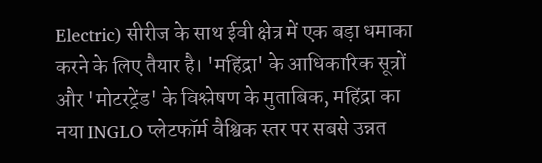Electric) सीरीज के साथ ईवी क्षेत्र में एक बड़ा धमाका करने के लिए तैयार है। 'महिंद्रा' के आधिकारिक सूत्रों और 'मोटरट्रेंड' के विश्लेषण के मुताबिक, महिंद्रा का नया INGLO प्लेटफॉर्म वैश्विक स्तर पर सबसे उन्नत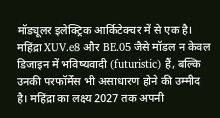मॉड्यूलर इलेक्ट्रिक आर्किटेक्चर में से एक है।
महिंद्रा XUV.e8 और BE.05 जैसे मॉडल न केवल डिजाइन में भविष्यवादी (futuristic) हैं, बल्कि उनकी परफॉर्मेंस भी असाधारण होने की उम्मीद है। महिंद्रा का लक्ष्य 2027 तक अपनी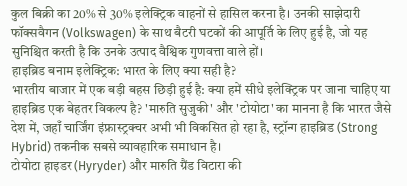कुल बिक्री का 20% से 30% इलेक्ट्रिक वाहनों से हासिल करना है। उनकी साझेदारी फॉक्सवैगन (Volkswagen) के साथ बैटरी घटकों की आपूर्ति के लिए हुई है, जो यह सुनिश्चित करती है कि उनके उत्पाद वैश्विक गुणवत्ता वाले हों।
हाइब्रिड बनाम इलेक्ट्रिक: भारत के लिए क्या सही है?
भारतीय बाजार में एक बड़ी बहस छिड़ी हुई है: क्या हमें सीधे इलेक्ट्रिक पर जाना चाहिए या हाइब्रिड एक बेहतर विकल्प है? 'मारुति सुजुकी' और 'टोयोटा' का मानना है कि भारत जैसे देश में, जहाँ चार्जिंग इंफ्रास्ट्रक्चर अभी भी विकसित हो रहा है, स्ट्रॉन्ग हाइब्रिड (Strong Hybrid) तकनीक सबसे व्यावहारिक समाधान है।
टोयोटा हाइडर (Hyryder) और मारुति ग्रैंड विटारा की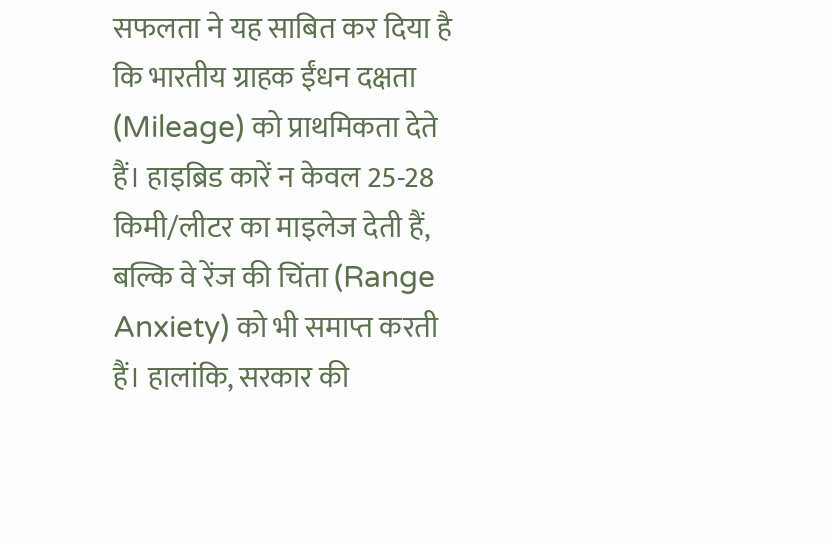सफलता ने यह साबित कर दिया है कि भारतीय ग्राहक ईंधन दक्षता (Mileage) को प्राथमिकता देते हैं। हाइब्रिड कारें न केवल 25-28 किमी/लीटर का माइलेज देती हैं, बल्कि वे रेंज की चिंता (Range Anxiety) को भी समाप्त करती हैं। हालांकि, सरकार की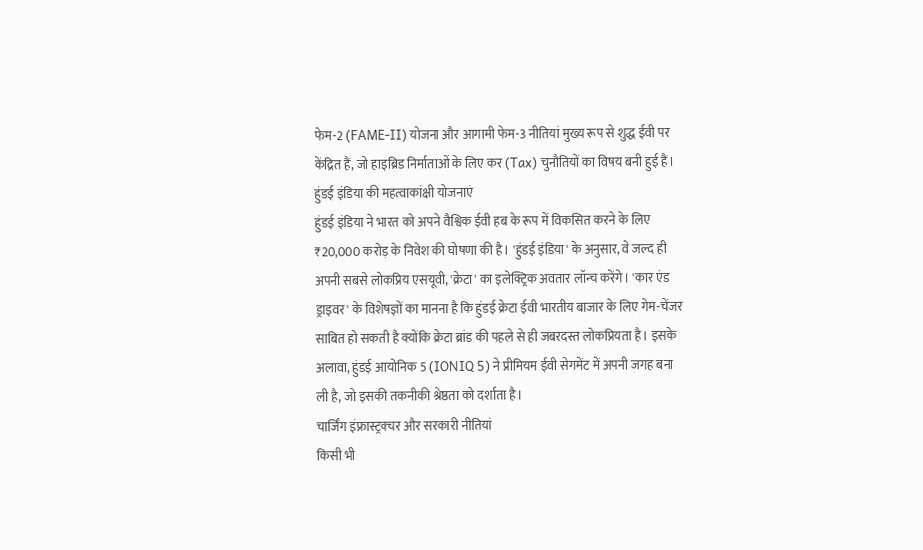फेम-2 (FAME-II) योजना और आगामी फेम-3 नीतियां मुख्य रूप से शुद्ध ईवी पर केंद्रित हैं, जो हाइब्रिड निर्माताओं के लिए कर (Tax) चुनौतियों का विषय बनी हुई हैं।
हुंडई इंडिया की महत्वाकांक्षी योजनाएं
हुंडई इंडिया ने भारत को अपने वैश्विक ईवी हब के रूप में विकसित करने के लिए ₹20,000 करोड़ के निवेश की घोषणा की है। 'हुंडई इंडिया' के अनुसार, वे जल्द ही अपनी सबसे लोकप्रिय एसयूवी, 'क्रेटा' का इलेक्ट्रिक अवतार लॉन्च करेंगे। 'कार एंड ड्राइवर' के विशेषज्ञों का मानना है कि हुंडई क्रेटा ईवी भारतीय बाजार के लिए गेम-चेंजर साबित हो सकती है क्योंकि क्रेटा ब्रांड की पहले से ही जबरदस्त लोकप्रियता है। इसके अलावा, हुंडई आयोनिक 5 (IONIQ 5) ने प्रीमियम ईवी सेगमेंट में अपनी जगह बना ली है, जो इसकी तकनीकी श्रेष्ठता को दर्शाता है।
चार्जिंग इंफ्रास्ट्रक्चर और सरकारी नीतियां
किसी भी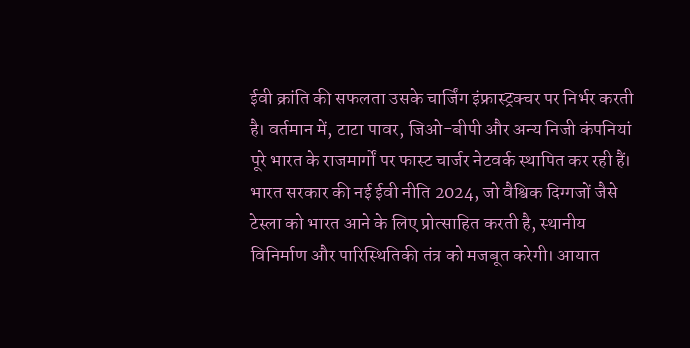ईवी क्रांति की सफलता उसके चार्जिंग इंफ्रास्ट्रक्चर पर निर्भर करती है। वर्तमान में, टाटा पावर, जिओ-बीपी और अन्य निजी कंपनियां पूरे भारत के राजमार्गों पर फास्ट चार्जर नेटवर्क स्थापित कर रही हैं। भारत सरकार की नई ईवी नीति 2024, जो वैश्विक दिग्गजों जैसे टेस्ला को भारत आने के लिए प्रोत्साहित करती है, स्थानीय विनिर्माण और पारिस्थितिकी तंत्र को मजबूत करेगी। आयात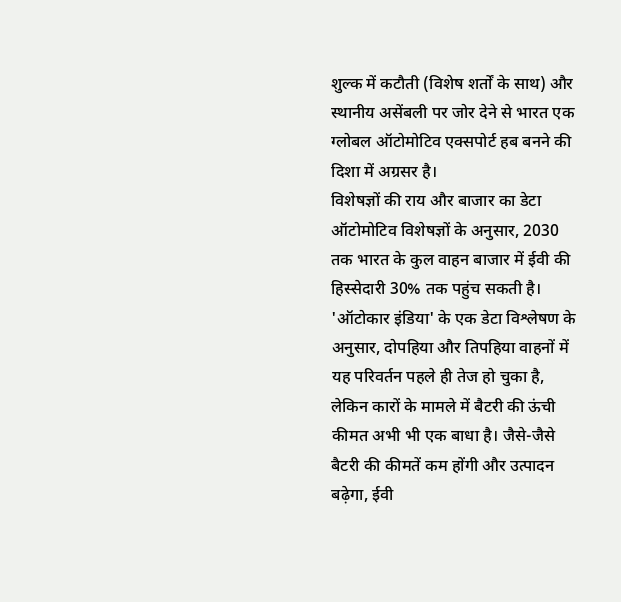शुल्क में कटौती (विशेष शर्तों के साथ) और स्थानीय असेंबली पर जोर देने से भारत एक ग्लोबल ऑटोमोटिव एक्सपोर्ट हब बनने की दिशा में अग्रसर है।
विशेषज्ञों की राय और बाजार का डेटा
ऑटोमोटिव विशेषज्ञों के अनुसार, 2030 तक भारत के कुल वाहन बाजार में ईवी की हिस्सेदारी 30% तक पहुंच सकती है। 'ऑटोकार इंडिया' के एक डेटा विश्लेषण के अनुसार, दोपहिया और तिपहिया वाहनों में यह परिवर्तन पहले ही तेज हो चुका है, लेकिन कारों के मामले में बैटरी की ऊंची कीमत अभी भी एक बाधा है। जैसे-जैसे बैटरी की कीमतें कम होंगी और उत्पादन बढ़ेगा, ईवी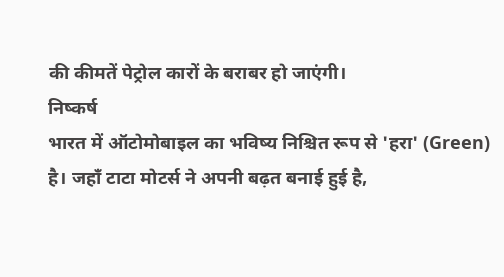की कीमतें पेट्रोल कारों के बराबर हो जाएंगी।
निष्कर्ष
भारत में ऑटोमोबाइल का भविष्य निश्चित रूप से 'हरा' (Green) है। जहाँ टाटा मोटर्स ने अपनी बढ़त बनाई हुई है,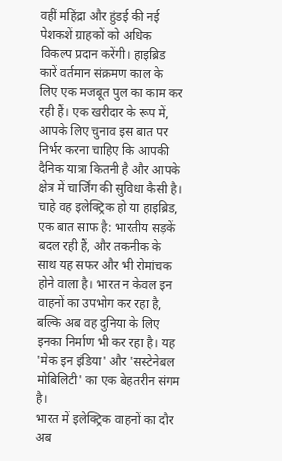वहीं महिंद्रा और हुंडई की नई पेशकशें ग्राहकों को अधिक विकल्प प्रदान करेंगी। हाइब्रिड कारें वर्तमान संक्रमण काल के लिए एक मजबूत पुल का काम कर रही हैं। एक खरीदार के रूप में, आपके लिए चुनाव इस बात पर निर्भर करना चाहिए कि आपकी दैनिक यात्रा कितनी है और आपके क्षेत्र में चार्जिंग की सुविधा कैसी है।
चाहे वह इलेक्ट्रिक हो या हाइब्रिड, एक बात साफ है: भारतीय सड़कें बदल रही हैं, और तकनीक के साथ यह सफर और भी रोमांचक होने वाला है। भारत न केवल इन वाहनों का उपभोग कर रहा है, बल्कि अब वह दुनिया के लिए इनका निर्माण भी कर रहा है। यह 'मेक इन इंडिया' और 'सस्टेनेबल मोबिलिटी' का एक बेहतरीन संगम है।
भारत में इलेक्ट्रिक वाहनों का दौर अब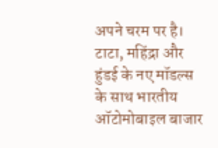अपने चरम पर है। टाटा, महिंद्रा और हुंडई के नए मॉडल्स के साथ भारतीय ऑटोमोबाइल बाजार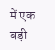में एक बड़ी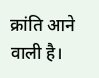क्रांति आने वाली है।